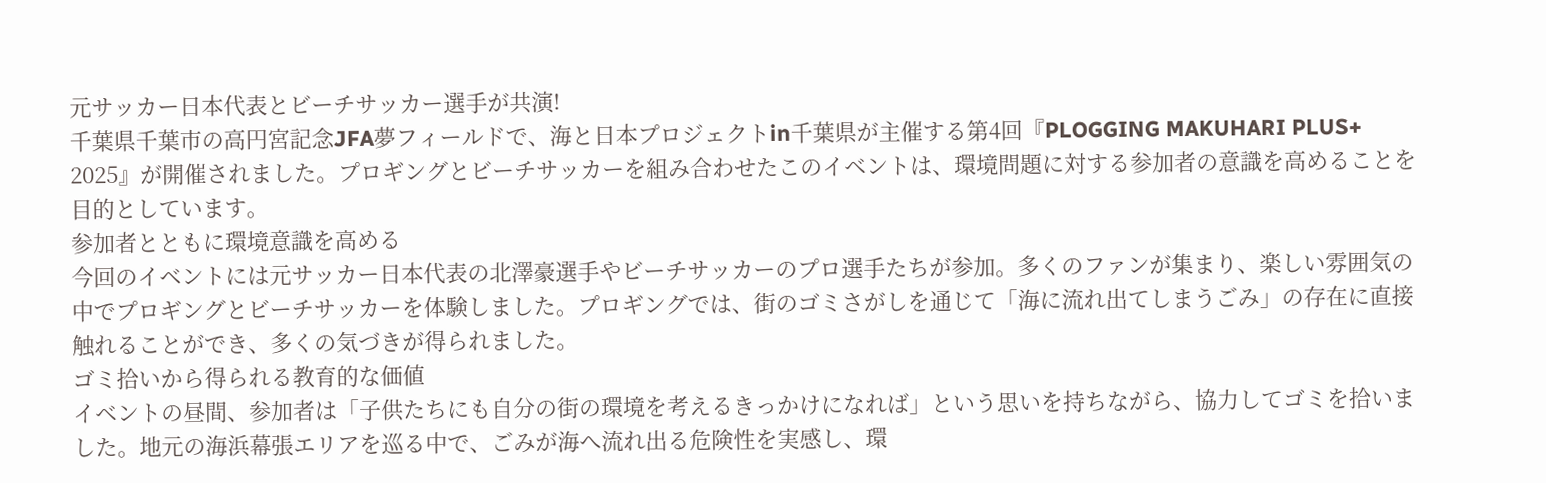元サッカー日本代表とビーチサッカー選手が共演!
千葉県千葉市の高円宮記念JFA夢フィールドで、海と日本プロジェクトin千葉県が主催する第4回『PLOGGING MAKUHARI PLUS+ 2025』が開催されました。プロギングとビーチサッカーを組み合わせたこのイベントは、環境問題に対する参加者の意識を高めることを目的としています。
参加者とともに環境意識を高める
今回のイベントには元サッカー日本代表の北澤豪選手やビーチサッカーのプロ選手たちが参加。多くのファンが集まり、楽しい雰囲気の中でプロギングとビーチサッカーを体験しました。プロギングでは、街のゴミさがしを通じて「海に流れ出てしまうごみ」の存在に直接触れることができ、多くの気づきが得られました。
ゴミ拾いから得られる教育的な価値
イベントの昼間、参加者は「子供たちにも自分の街の環境を考えるきっかけになれば」という思いを持ちながら、協力してゴミを拾いました。地元の海浜幕張エリアを巡る中で、ごみが海へ流れ出る危険性を実感し、環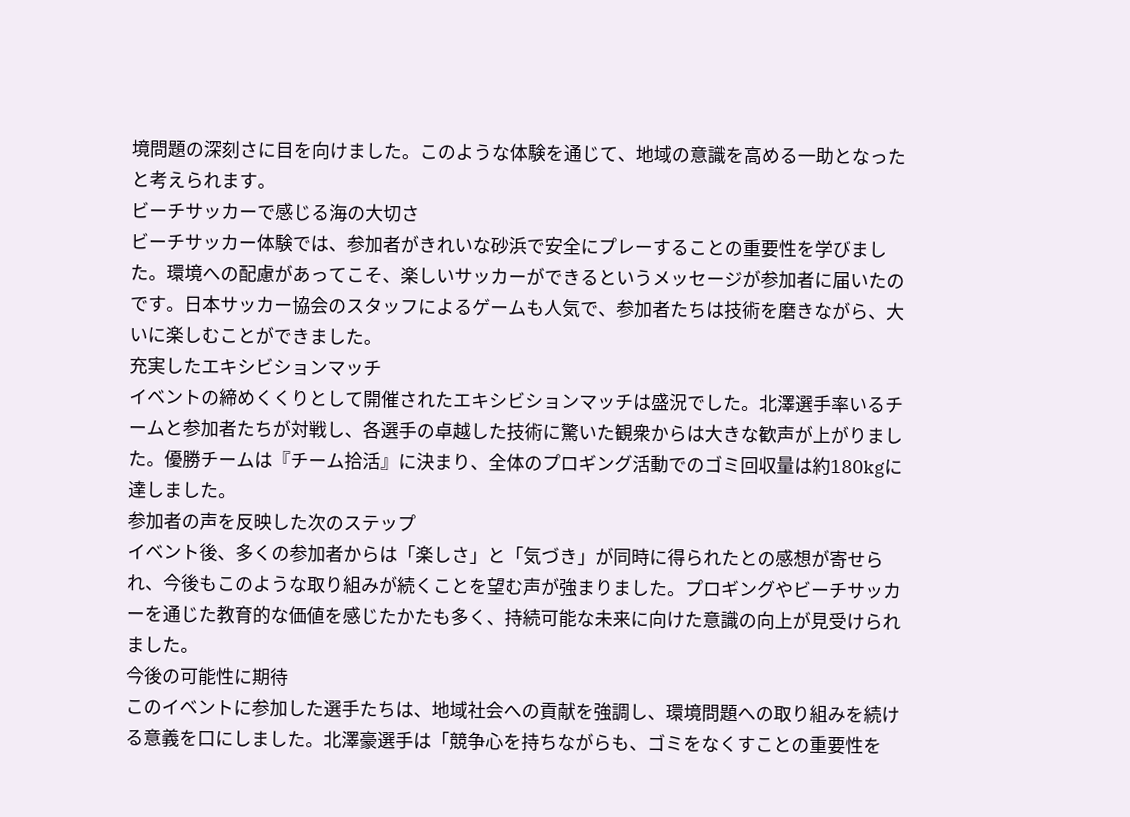境問題の深刻さに目を向けました。このような体験を通じて、地域の意識を高める一助となったと考えられます。
ビーチサッカーで感じる海の大切さ
ビーチサッカー体験では、参加者がきれいな砂浜で安全にプレーすることの重要性を学びました。環境への配慮があってこそ、楽しいサッカーができるというメッセージが参加者に届いたのです。日本サッカー協会のスタッフによるゲームも人気で、参加者たちは技術を磨きながら、大いに楽しむことができました。
充実したエキシビションマッチ
イベントの締めくくりとして開催されたエキシビションマッチは盛況でした。北澤選手率いるチームと参加者たちが対戦し、各選手の卓越した技術に驚いた観衆からは大きな歓声が上がりました。優勝チームは『チーム拾活』に決まり、全体のプロギング活動でのゴミ回収量は約180kgに達しました。
参加者の声を反映した次のステップ
イベント後、多くの参加者からは「楽しさ」と「気づき」が同時に得られたとの感想が寄せられ、今後もこのような取り組みが続くことを望む声が強まりました。プロギングやビーチサッカーを通じた教育的な価値を感じたかたも多く、持続可能な未来に向けた意識の向上が見受けられました。
今後の可能性に期待
このイベントに参加した選手たちは、地域社会への貢献を強調し、環境問題への取り組みを続ける意義を口にしました。北澤豪選手は「競争心を持ちながらも、ゴミをなくすことの重要性を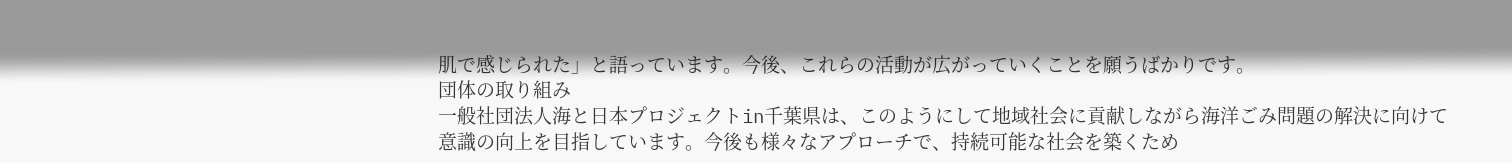肌で感じられた」と語っています。今後、これらの活動が広がっていくことを願うばかりです。
団体の取り組み
一般社団法人海と日本プロジェクトin千葉県は、このようにして地域社会に貢献しながら海洋ごみ問題の解決に向けて意識の向上を目指しています。今後も様々なアプローチで、持続可能な社会を築くため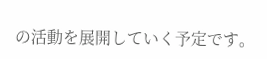の活動を展開していく予定です。